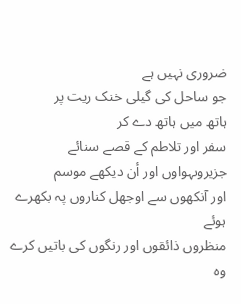ضروری نہیں ہے
جو ساحل کی گیلی خنک ریت پر
ہاتھ میں ہاتھ دے کر
سفر اور تلاطم کے قصے سنائے
جزیروںہواوں اور أن دیکھے موسم
اور آنکھوں سے اوجھل کناروں پہ بکھرے ہوئے
منظروں ذائقوں اور رنگوں کی باتیں کرے
وہ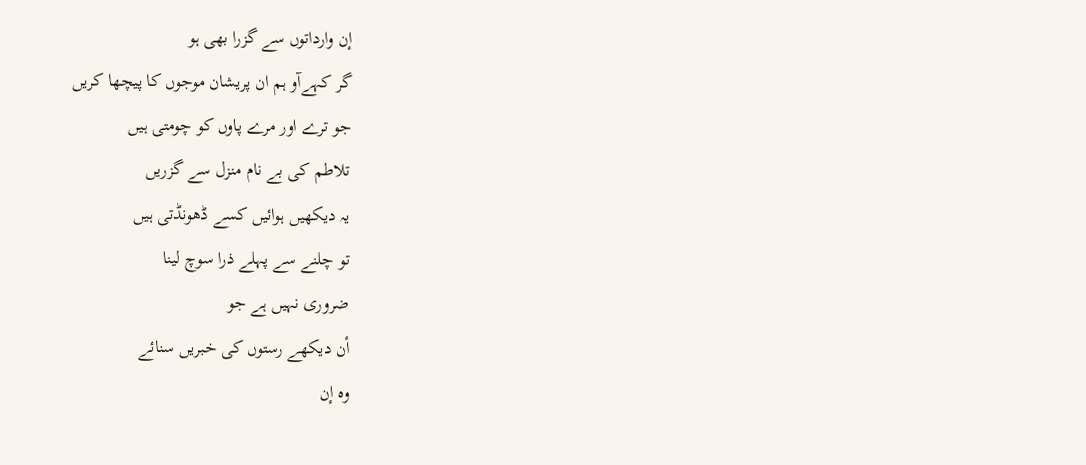إن وارداتوں سے گزرا بھی ہو
گر کہےآو ہم ان پریشان موجوں کا پیچھا کریں
جو ترے اور مرے پاوں کو چومتی ہیں
تلاطم کی بے نام منزل سے گزریں
یہ دیکھیں ہوائیں کسے ڈھونڈتی ہیں
تو چلنے سے پہلے ذرا سوچ لینا
ضروری نہیں ہے جو
أن دیکھے رستوں کی خبریں سنائے
وہ إن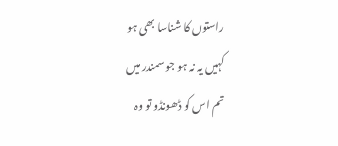راستوں کا شناسا بھی ہو
کہیں یہ نہ ہو جو سمندر میں
تم اس کو ڈھونڈو تو وہ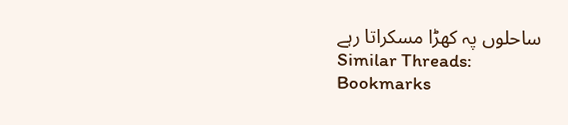ساحلوں پہ کھڑا مسکراتا رہے
Similar Threads:
Bookmarks